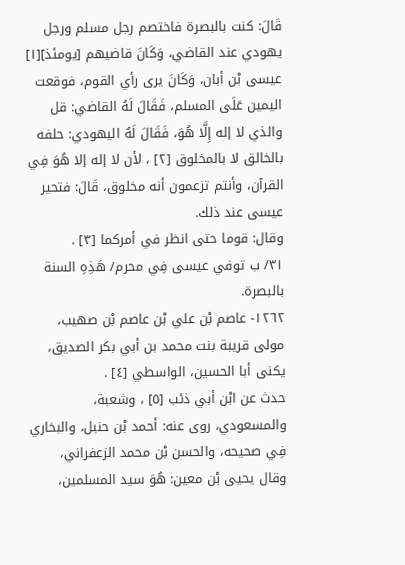قَالَ: كنت بالبصرة فاختصم رجل مسلم ورجل يهودي عند القاضي، وَكَانَ قاضيهم [يومئذ][١] عيسى بْن أبان، وَكَانَ يرى رأي القوم، فوقعت اليمين عَلَى المسلم، فَقَالَ لَهُ القاضي: قل والذي لا إله إِلَّا هُوَ، فَقَالَ لَهُ اليهودي: حلفه بالخالق لا بالمخلوق [٢] ، لأن لا إله إلا هُوَ فِي القرآن، وأنتم تزعمون أنه مخلوق، قَالَ: فتحير عيسى عند ذلك.
وقال: قوما حتى انظر في أمركما [٣] .
٣١/ ب توفي عيسى فِي محرم/ هَذِهِ السنة بالبصرة.
١٢٦٢- عاصم بْن علي بْن عاصم بْن صهيب، مولى قريبة بنت محمد بن أبي بكر الصديق، يكنى أبا الحسين، الواسطي [٤] .
حدث عن ابْن أبي ذئب [٥] ، وشعبة، والمسعودي، روى عنه: أحمد بْن حنبل، والبخاري فِي صحيحه، والحسن بْن محمد الزعفراني، وقال يحيى بْن معين: هُوَ سيد المسلمين،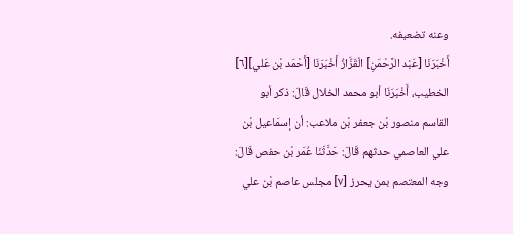وعنه تضعيفه.
أَخْبَرَنَا [عَبْد الرَّحْمَنِ] الْقَزَّازُ أَخْبَرَنَا [أَحْمَد بْن عَلي][٦] الخطيب، أَخْبَرَنَا أبو محمد الخلال قَالَ: ذكر أبو القاسم منصور بْن جعفر بْن ملاعب: أن إسمَاعيل بْن علي العاصمي حدثهم قَالَ: حَدَّثَنَا عُمَر بْن حفص قَالَ: وجه المعتصم بمن يحرز [٧] مجلس عاصم بْن علي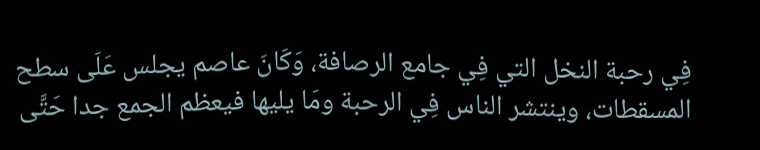فِي رحبة النخل التي فِي جامع الرصافة، وَكَانَ عاصم يجلس عَلَى سطح المسقطات، وينتشر الناس فِي الرحبة ومَا يليها فيعظم الجمع جدا حَتَّى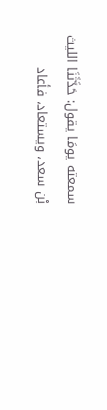سمعته يومَا يقول: حَدَّثَنَا الليث بْن سعد، ويستعاد، فأعاد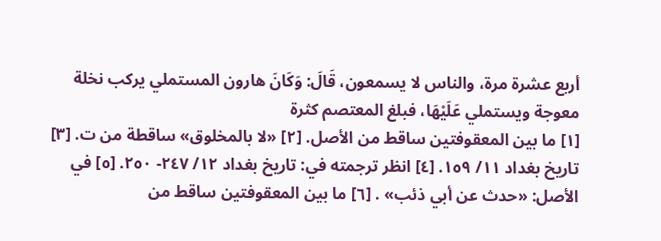أربع عشرة مرة، والناس لا يسمعون، قَالَ: وَكَانَ هارون المستملي يركب نخلة معوجة ويستملي عَلَيْهَا، فبلغ المعتصم كثرة
[١] ما بين المعقوفتين ساقط من الأصل. [٢] «لا بالمخلوق» ساقطة من ت. [٣] تاريخ بغداد ١١/ ١٥٩. [٤] انظر ترجمته في: تاريخ بغداد ١٢/ ٢٤٧- ٢٥٠. [٥] في الأصل: «حدث عن أبي ذئب» . [٦] ما بين المعقوفتين ساقط من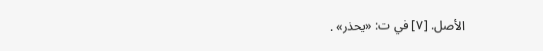الأصل. [٧] في ت: «يحذر» .